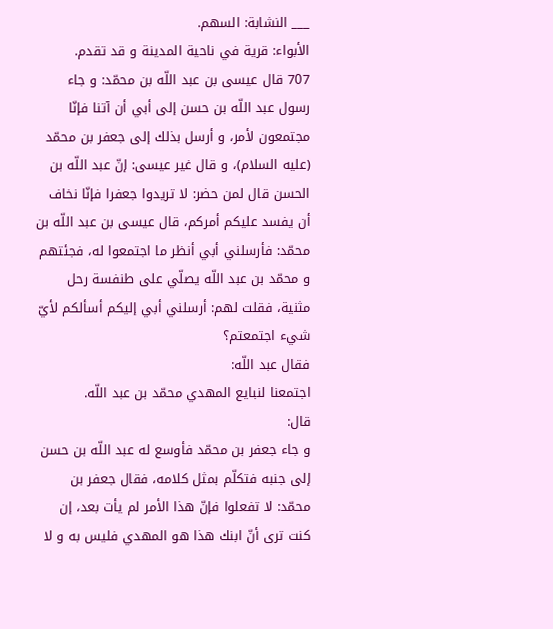___ النشابة: السهم.
الأبواء: قرية في ناحية المدينة و قد تقدم.
707 قال عيسى بن عبد اللّه بن محمّد: و جاء رسول عبد اللّه بن حسن إلى أبي أن آتنا فإنّا مجتمعون لأمر، و أرسل بذلك إلى جعفر بن محمّد (عليه السلام)، و قال غير عيسى: إنّ عبد اللّه بن الحسن قال لمن حضر: لا تريدوا جعفرا فإنّا نخاف أن يفسد عليكم أمركم، قال عيسى بن عبد اللّه بن محمّد: فأرسلني أبي أنظر ما اجتمعوا له، فجئتهم و محمّد بن عبد اللّه يصلّي على طنفسة رحل مثنية، فقلت لهم: أرسلني أبي إليكم أسألكم لأيّ شيء اجتمعتم؟
فقال عبد اللّه:
اجتمعنا لنبايع المهدي محمّد بن عبد اللّه.
قال:
و جاء جعفر بن محمّد فأوسع له عبد اللّه بن حسن إلى جنبه فتكلّم بمثل كلامه، فقال جعفر بن محمّد: لا تفعلوا فإنّ هذا الأمر لم يأت بعد، إن كنت ترى أنّ ابنك هذا هو المهدي فليس به و لا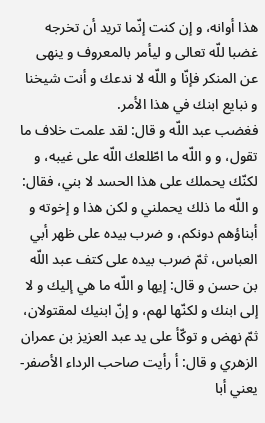هذا أوانه، و إن كنت إنّما تريد أن تخرجه غضبا للّه تعالى و ليأمر بالمعروف و ينهى عن المنكر فإنّا و اللّه لا ندعك و أنت شيخنا و نبايع ابنك في هذا الأمر.
فغضب عبد اللّه و قال: لقد علمت خلاف ما تقول، و و اللّه ما اطّلعك اللّه على غيبه، و لكنّك يحملك على هذا الحسد لا بني، فقال: و اللّه ما ذلك يحملني و لكن هذا و إخوته و أبناؤهم دونكم، و ضرب بيده على ظهر أبي العباس، ثمّ ضرب بيده على كتف عبد اللّه بن حسن و قال: إيها و اللّه ما هي إليك و لا إلى ابنك و لكنّها لهم، و إنّ ابنيك لمقتولان، ثمّ نهض و توكّأ على يد عبد العزيز بن عمران الزهري و قال: أ رأيت صاحب الرداء الأصفر- يعني أبا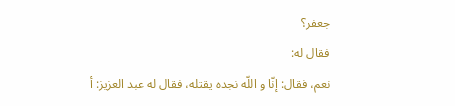جعفر؟
فقال له:
نعم، فقال: إنّا و اللّه نجده يقتله، فقال له عبد العزيز: أ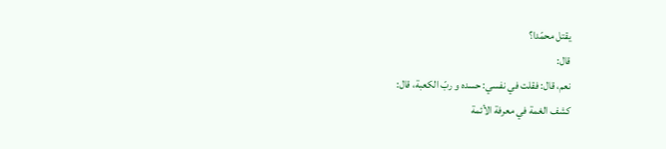يقتل محمّدا؟
قال:
نعم، قال: فقلت في نفسي: حسده و ربّ الكعبة، قال:
كشف الغمة في معرفة الأئمة